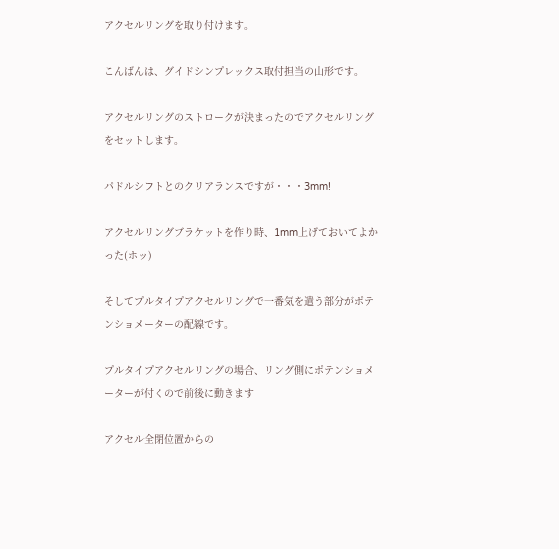アクセルリングを取り付けます。

こんばんは、グイドシンプレックス取付担当の山形です。

アクセルリングのストロークが決まったのでアクセルリングをセットします。

パドルシフトとのクリアランスですが・・・3mm!

アクセルリングブラケットを作り時、1mm上げておいてよかった(ホッ)

そしてプルタイプアクセルリングで一番気を遣う部分がポテンショメーターの配線です。

プルタイプアクセルリングの場合、リング側にポテンショメーターが付くので前後に動きます

アクセル全閉位置からの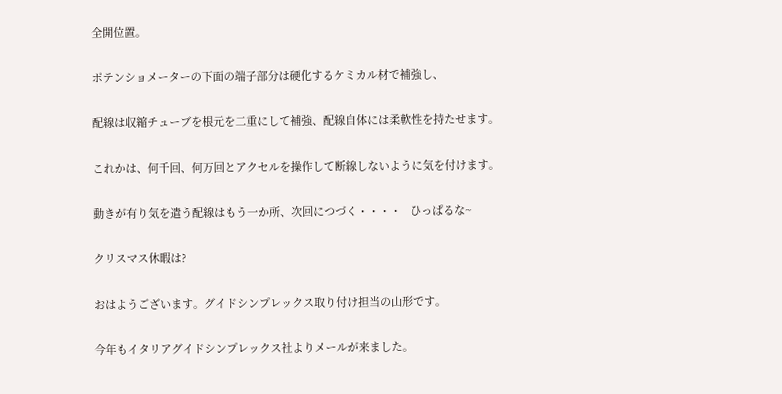全開位置。

ポテンショメーターの下面の端子部分は硬化するケミカル材で補強し、

配線は収縮チューブを根元を二重にして補強、配線自体には柔軟性を持たせます。

これかは、何千回、何万回とアクセルを操作して断線しないように気を付けます。

動きが有り気を遣う配線はもう一か所、次回につづく・・・・   ひっぱるな~

クリスマス休暇は?

おはようございます。グイドシンプレックス取り付け担当の山形です。

今年もイタリアグイドシンプレックス社よりメールが来ました。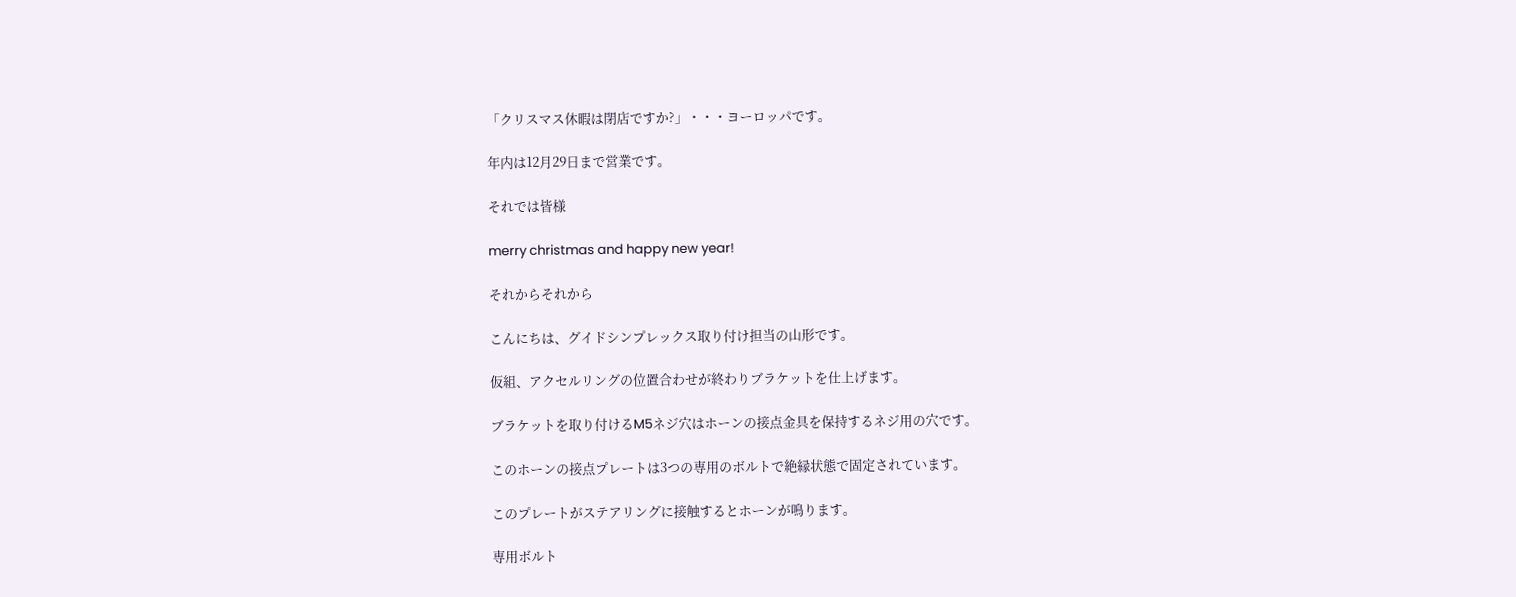「クリスマス休暇は閉店ですか?」・・・ヨーロッパです。

年内は12月29日まで営業です。

それでは皆様

merry christmas and happy new year!

それからそれから

こんにちは、グイドシンプレックス取り付け担当の山形です。

仮組、アクセルリングの位置合わせが終わりブラケットを仕上げます。

ブラケットを取り付けるM5ネジ穴はホーンの接点金具を保持するネジ用の穴です。

このホーンの接点プレートは3つの専用のボルトで絶縁状態で固定されています。

このプレートがステアリングに接触するとホーンが鳴ります。

専用ボルト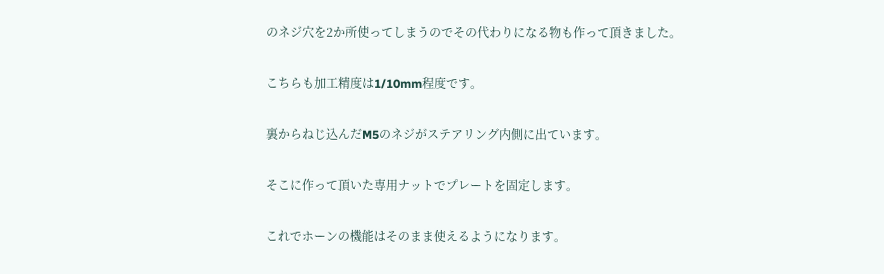のネジ穴を2か所使ってしまうのでその代わりになる物も作って頂きました。

こちらも加工精度は1/10mm程度です。

裏からねじ込んだM5のネジがステアリング内側に出ています。

そこに作って頂いた専用ナットでプレートを固定します。

これでホーンの機能はそのまま使えるようになります。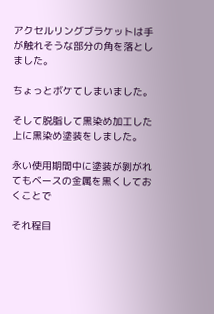アクセルリングブラケットは手が触れそうな部分の角を落としました。

ちょっとボケてしまいました。

そして脱脂して黒染め加工した上に黒染め塗装をしました。

永い使用期間中に塗装が剝がれてもベースの金属を黒くしておくことで

それ程目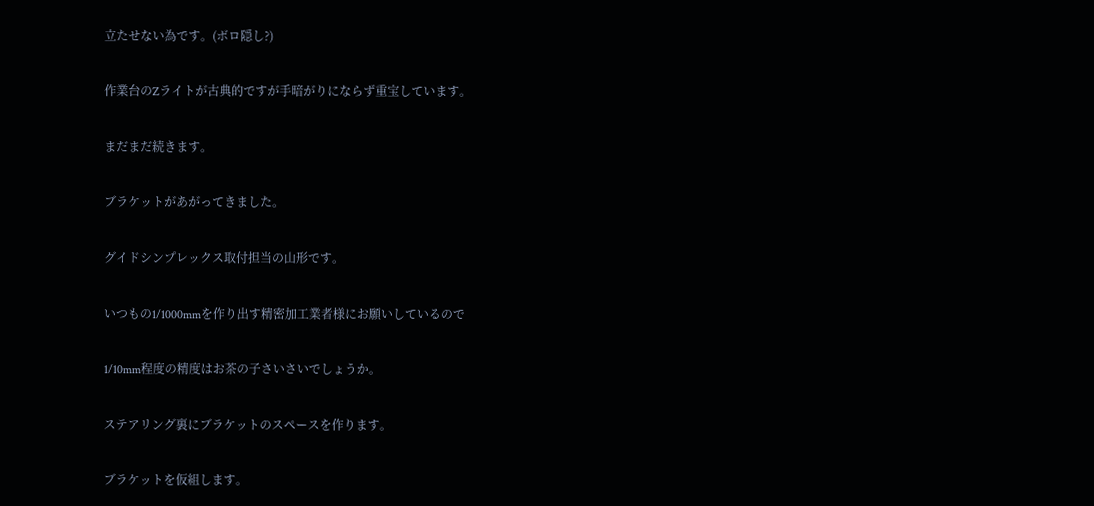立たせない為です。(ボロ隠し?)

作業台のZライトが古典的ですが手暗がりにならず重宝しています。

まだまだ続きます。

ブラケットがあがってきました。

グイドシンプレックス取付担当の山形です。

いつもの1/1000mmを作り出す精密加工業者様にお願いしているので

1/10mm程度の精度はお茶の子さいさいでしょうか。

ステアリング裏にブラケットのスペースを作ります。

ブラケットを仮組します。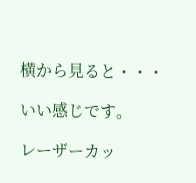横から見ると・・・

いい感じです。

レーザーカッ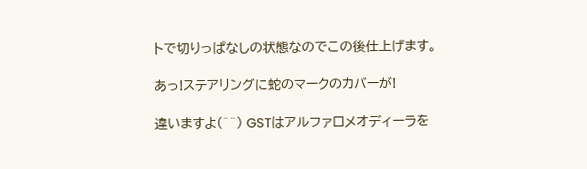トで切りっぱなしの状態なのでこの後仕上げます。

あっ!ステアリングに蛇のマークのカバーが!

違いますよ(^^) GSTはアルファロメオディーラを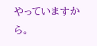やっていますから。